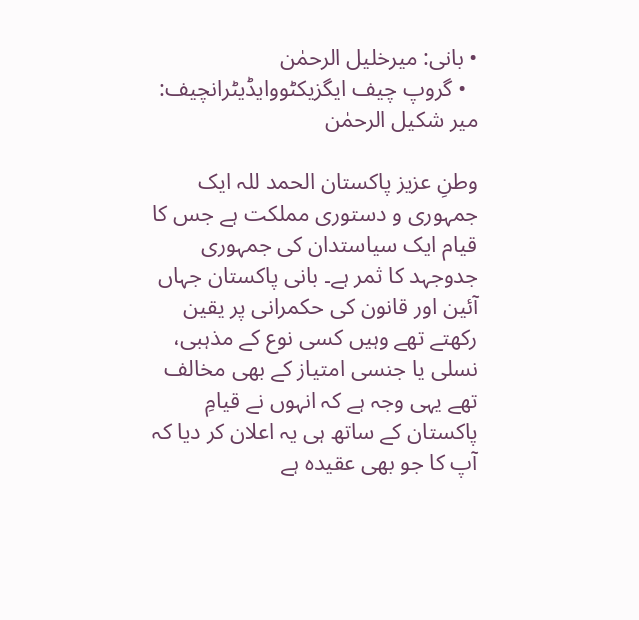• بانی: میرخلیل الرحمٰن
  • گروپ چیف ایگزیکٹووایڈیٹرانچیف: میر شکیل الرحمٰن

وطنِ عزیز پاکستان الحمد للہ ایک جمہوری و دستوری مملکت ہے جس کا قیام ایک سیاستدان کی جمہوری جدوجہد کا ثمر ہے۔ بانی پاکستان جہاں آئین اور قانون کی حکمرانی پر یقین رکھتے تھے وہیں کسی نوع کے مذہبی، نسلی یا جنسی امتیاز کے بھی مخالف تھے یہی وجہ ہے کہ انہوں نے قیامِ پاکستان کے ساتھ ہی یہ اعلان کر دیا کہ آپ کا جو بھی عقیدہ ہے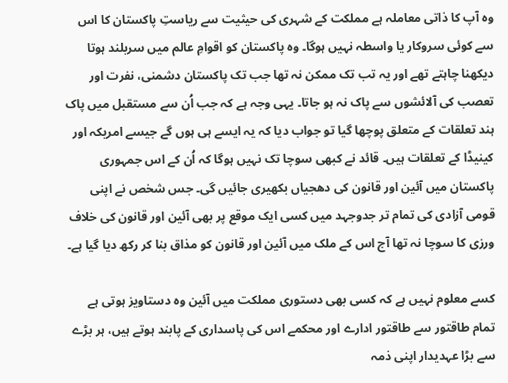وہ آپ کا ذاتی معاملہ ہے مملکت کے شہری کی حیثیت سے ریاستِ پاکستان کا اس سے کوئی سروکار یا واسطہ نہیں ہوگا۔ وہ پاکستان کو اقوامِ عالم میں سربلند ہوتا دیکھنا چاہتے تھے اور یہ تب تک ممکن نہ تھا جب تک پاکستان دشمنی، نفرت اور تعصب کی آلائشوں سے پاک نہ ہو جاتا۔ یہی وجہ ہے کہ جب اُن سے مستقبل میں پاک ہند تعلقات کے متعلق پوچھا گیا تو جواب دیا کہ یہ ایسے ہی ہوں گے جیسے امریکہ اور کینیڈا کے تعلقات ہیں۔ قائد نے کبھی سوچا تک نہیں ہوگا کہ اُن کے اس جمہوری پاکستان میں آئین اور قانون کی دھجیاں بکھیری جائیں گی۔ جس شخص نے اپنی قومی آزادی کی تمام تر جدوجہد میں کسی ایک موقع پر بھی آئین اور قانون کی خلاف ورزی کا سوچا نہ تھا آج اس کے ملک میں آئین اور قانون کو مذاق بنا کر رکھ دیا گیا ہے۔

کسے معلوم نہیں ہے کہ کسی بھی دستوری مملکت میں آئین وہ دستاویز ہوتی ہے تمام طاقتور سے طاقتور ادارے اور محکمے اس کی پاسداری کے پابند ہوتے ہیں، ہر بڑے سے بڑا عہدیدار اپنی ذمہ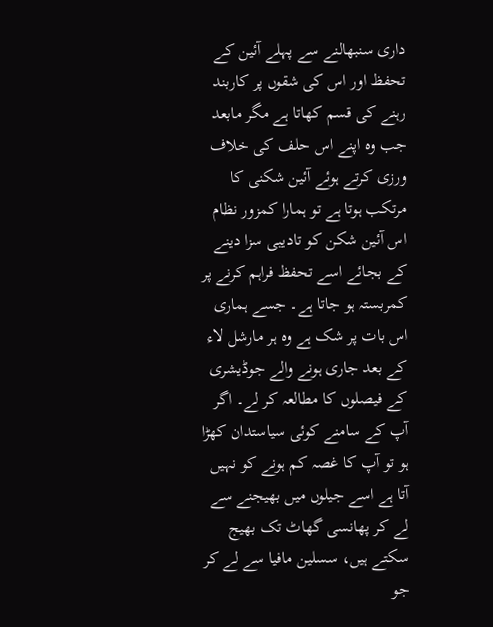داری سنبھالنے سے پہلے آئین کے تحفظ اور اس کی شقوں پر کاربند رہنے کی قسم کھاتا ہے مگر مابعد جب وہ اپنے اس حلف کی خلاف ورزی کرتے ہوئے آئین شکنی کا مرتکب ہوتا ہے تو ہمارا کمزور نظام اس آئین شکن کو تادیبی سزا دینے کے بجائے اسے تحفظ فراہم کرنے پر کمربستہ ہو جاتا ہے۔ جسے ہماری اس بات پر شک ہے وہ ہر مارشل لاء کے بعد جاری ہونے والے جوڈیشری کے فیصلوں کا مطالعہ کر لے۔ اگر آپ کے سامنے کوئی سیاستدان کھڑا ہو تو آپ کا غصہ کم ہونے کو نہیں آتا ہے اسے جیلوں میں بھیجنے سے لے کر پھانسی گھاٹ تک بھیج سکتے ہیں، سسلین مافیا سے لے کر جو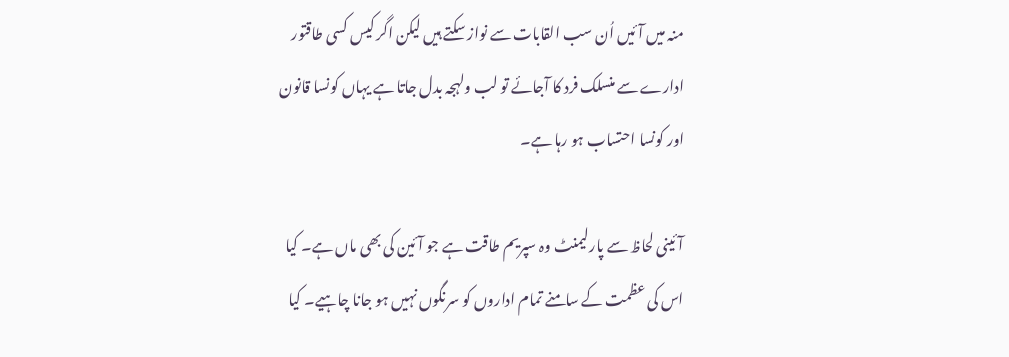منہ میں آئیں اُن سب القابات سے نواز سکتے ہیں لیکن اگر کیس کسی طاقتور ادارے سے منسلک فرد کا آجائے تو لب ولہجہ بدل جاتا ہے یہاں کونسا قانون اور کونسا احتساب ہو رہا ہے۔

آئینی لحاظ سے پارلیمنٹ وہ سپریم طاقت ہے جو آئین کی بھی ماں ہے۔ کیا اس کی عظمت کے سامنے تمام اداروں کو سرنگوں نہیں ہو جانا چاہیے۔ کیا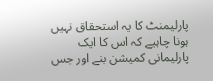پارلیمنٹ کا یہ استحقاق نہیں ہونا چاہیے کہ اس کا ایک پارلیمانی کمیشن بنے اور جس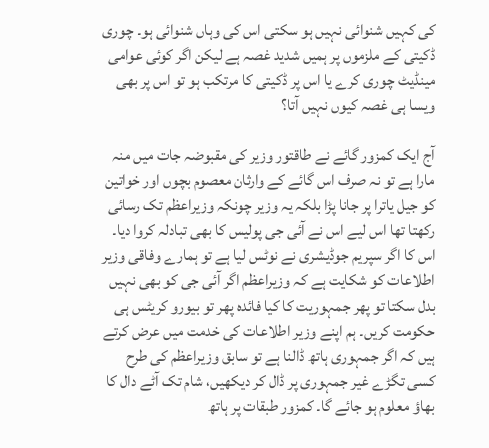کی کہیں شنوائی نہیں ہو سکتی اس کی وہاں شنوائی ہو۔ چوری ڈکیتی کے ملزموں پر ہمیں شدید غصہ ہے لیکن اگر کوئی عوامی مینڈیٹ چوری کرے یا اس پر ڈکیتی کا مرتکب ہو تو اس پر بھی ویسا ہی غصہ کیوں نہیں آتا؟

آج ایک کمزور گائے نے طاقتور وزیر کی مقبوضہ جات میں منہ مارا ہے تو نہ صرف اس گائے کے وارثان معصوم بچوں اور خواتین کو جیل یاترا پر جانا پڑا بلکہ یہ وزیر چونکہ وزیراعظم تک رسائی رکھتا تھا اس لیے اس نے آئی جی پولیس کا بھی تبادلہ کروا دیا۔ اس کا اگر سپریم جوڈیشری نے نوٹس لیا ہے تو ہمارے وفاقی وزیر اطلاعات کو شکایت ہے کہ وزیراعظم اگر آئی جی کو بھی نہیں بدل سکتا تو پھر جمہوریت کا کیا فائدہ پھر تو بیورو کریٹس ہی حکومت کریں۔ ہم اپنے وزیر اطلاعات کی خدمت میں عرض کرتے ہیں کہ اگر جمہوری ہاتھ ڈالنا ہے تو سابق وزیراعظم کی طرح کسی تگڑے غیر جمہوری پر ڈال کر دیکھیں، شام تک آٹے دال کا بھاؤ معلوم ہو جائے گا۔ کمزور طبقات پر ہاتھ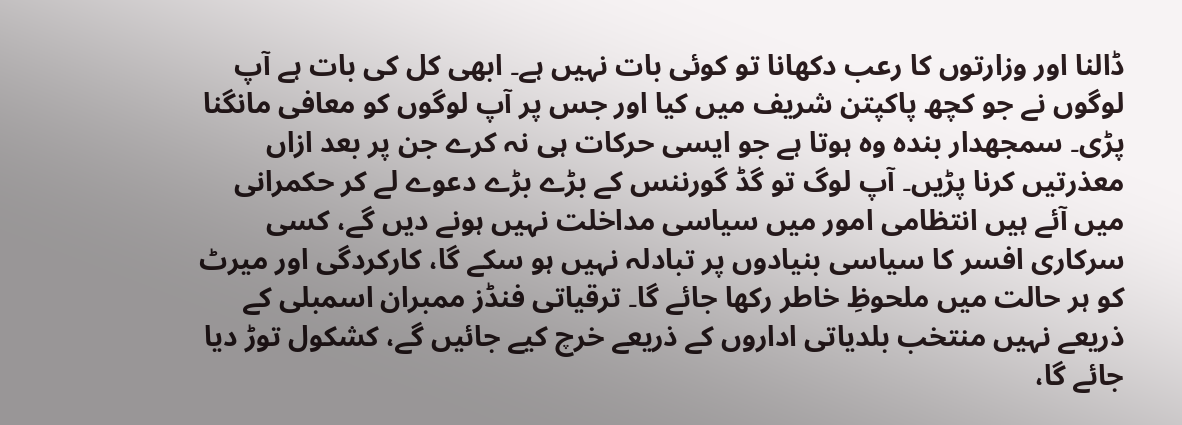ڈالنا اور وزارتوں کا رعب دکھانا تو کوئی بات نہیں ہے۔ ابھی کل کی بات ہے آپ لوگوں نے جو کچھ پاکپتن شریف میں کیا اور جس پر آپ لوگوں کو معافی مانگنا پڑی۔ سمجھدار بندہ وہ ہوتا ہے جو ایسی حرکات ہی نہ کرے جن پر بعد ازاں معذرتیں کرنا پڑیں۔ آپ لوگ تو گڈ گورننس کے بڑے بڑے دعوے لے کر حکمرانی میں آئے ہیں انتظامی امور میں سیاسی مداخلت نہیں ہونے دیں گے، کسی سرکاری افسر کا سیاسی بنیادوں پر تبادلہ نہیں ہو سکے گا، کارکردگی اور میرٹ کو ہر حالت میں ملحوظِ خاطر رکھا جائے گا۔ ترقیاتی فنڈز ممبران اسمبلی کے ذریعے نہیں منتخب بلدیاتی اداروں کے ذریعے خرچ کیے جائیں گے، کشکول توڑ دیا جائے گا،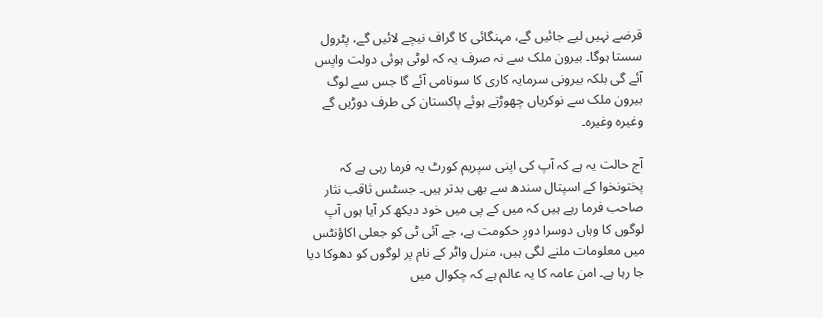قرضے نہیں لیے جائیں گے، مہنگائی کا گراف نیچے لائیں گے، پٹرول سستا ہوگا۔ بیرون ملک سے نہ صرف یہ کہ لوٹی ہوئی دولت واپس آئے گی بلکہ بیرونی سرمایہ کاری کا سونامی آئے گا جس سے لوگ بیرون ملک سے نوکریاں چھوڑتے ہوئے پاکستان کی طرف دوڑیں گے وغیرہ وغیرہ۔

آج حالت یہ ہے کہ آپ کی اپنی سپریم کورٹ یہ فرما رہی ہے کہ پختونخوا کے اسپتال سندھ سے بھی بدتر ہیں۔ جسٹس ثاقب نثار صاحب فرما رہے ہیں کہ میں کے پی میں خود دیکھ کر آیا ہوں آپ لوگوں کا وہاں دوسرا دورِ حکومت ہے، جے آئی ٹی کو جعلی اکاؤنٹس میں معلومات ملنے لگی ہیں، منرل واٹر کے نام پر لوگوں کو دھوکا دیا جا رہا ہے۔ امن عامہ کا یہ عالم ہے کہ چکوال میں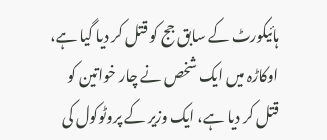ہائیکورٹ کے سابق جج کو قتل کر دیا گیا ہے، اوکاڑہ میں ایک شخص نے چار خواتین کو قتل کر دیا ہے، ایک وزیر کے پروٹوکول کی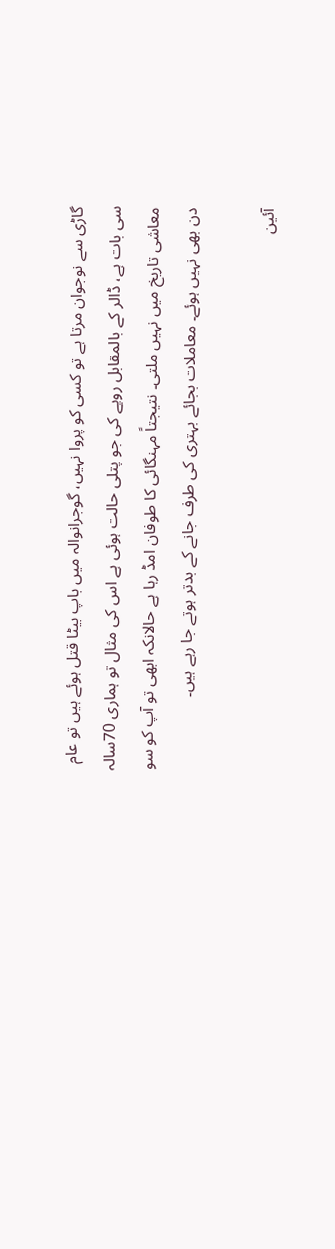گاڑی سے نوجوان مرتا ہے تو کسی کو پروا نہیں، گوجرانوالہ میں باپ بیٹا قتل ہوئے ہیں تو عام سی بات ہے، ڈالر کے بالمقابل روپے کی جو پتلی حالت ہوئی ہے اس کی مثال تو ہماری 70سالہ معاشی تاریخ میں نہیں ملتی۔ نتیجتاً مہنگائی کا طوفان امڈ رہا ہے حالانکہ ابھی تو آپ کو سو دن بھی نہیں ہوئے۔ معاملات بجائے بہتری کی طرف جانے کے بدتر ہوتے جا رہے ہیں۔

آئین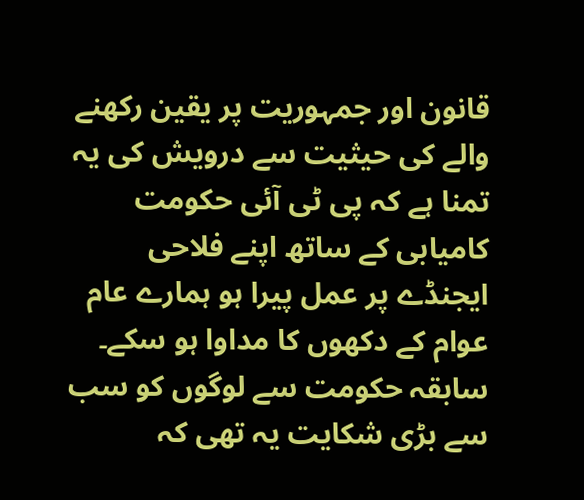قانون اور جمہوریت پر یقین رکھنے والے کی حیثیت سے درویش کی یہ تمنا ہے کہ پی ٹی آئی حکومت کامیابی کے ساتھ اپنے فلاحی ایجنڈے پر عمل پیرا ہو ہمارے عام عوام کے دکھوں کا مداوا ہو سکے۔ سابقہ حکومت سے لوگوں کو سب سے بڑی شکایت یہ تھی کہ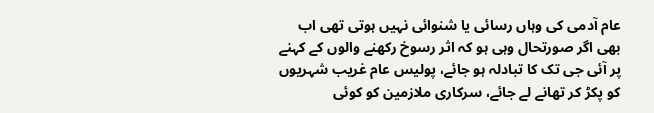عام آدمی کی وہاں رسائی یا شنوائی نہیں ہوتی تھی اب بھی اگر صورتحال وہی ہو کہ اثر رسوخ رکھنے والوں کے کہنے پر آئی جی تک کا تبادلہ ہو جائے، پولیس عام غریب شہریوں کو پکڑ کر تھانے لے جائے، سرکاری ملازمین کو کوئی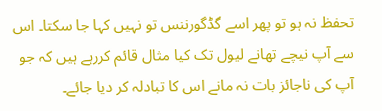تحفظ نہ ہو تو پھر اسے گڈگورننس تو نہیں کہا جا سکتا۔ اس سے آپ نیچے تھانے لیول تک کیا مثال قائم کررہے ہیں کہ جو آپ کی ناجائز بات نہ مانے اس کا تبادلہ کر دیا جائے۔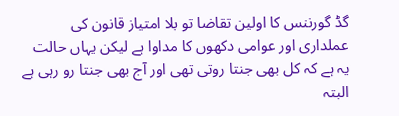گڈ گورننس کا اولین تقاضا تو بلا امتیاز قانون کی عملداری اور عوامی دکھوں کا مداوا ہے لیکن یہاں حالت یہ ہے کہ کل بھی جنتا روتی تھی اور آج بھی جنتا رو رہی ہے البتہ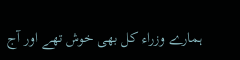ہمارے وزراء کل بھی خوش تھے اور آج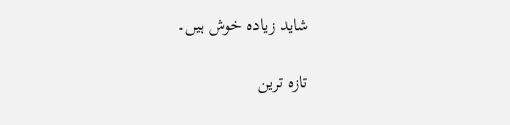شاید زیادہ خوش ہیں۔

تازہ ترین